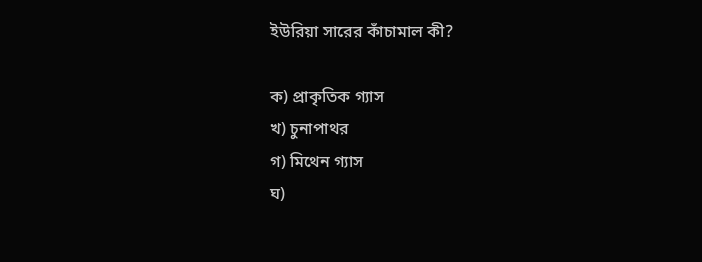ইউরিয়া সারের কাঁচামাল কী?

ক) প্রাকৃতিক গ্যাস
খ) চুনাপাথর
গ) মিথেন গ্যাস
ঘ)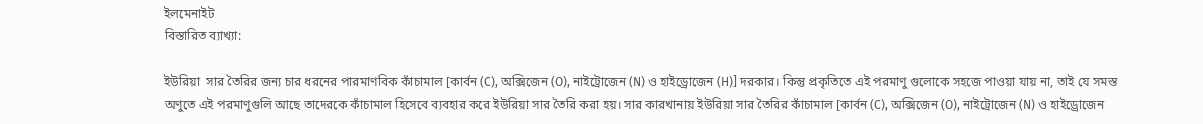ইলমেনাইট
বিস্তারিত ব্যাখ্যা:

ইউরিয়া  সার তৈরির জন্য চার ধরনের পারমাণবিক কাঁচামাল [কার্বন (C), অক্সিজেন (O), নাইট্রোজেন (N) ও হাইড্রোজেন (H)] দরকার। কিন্তু প্রকৃতিতে এই পরমাণু গুলোকে সহজে পাওয়া যায় না, তাই যে সমস্ত অণুতে এই পরমাণুগুলি আছে তাদেরকে কাঁচামাল হিসেবে ব্যবহার করে ইউরিয়া সার তৈরি করা হয়। সার কারখানায় ইউরিয়া সার তৈরির কাঁচামাল [কার্বন (C), অক্সিজেন (O), নাইট্রোজেন (N) ও হাইড্রোজেন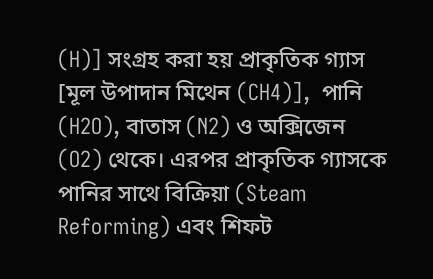(H)] সংগ্রহ করা হয় প্রাকৃতিক গ্যাস [মূল উপাদান মিথেন (CH4)],  পানি (H2O), বাতাস (N2) ও অক্সিজেন (O2) থেকে। এরপর প্রাকৃতিক গ্যাসকে পানির সাথে বিক্রিয়া (Steam Reforming) এবং শিফট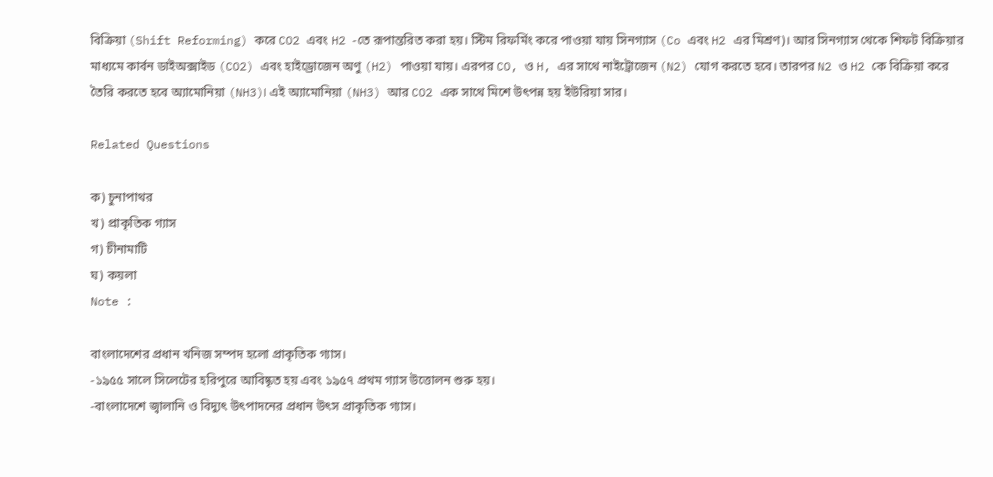বিক্রিয়া (Shift Reforming) করে CO2 এবং H2 -তে রূপান্তরিত করা হয়। স্টিম রিফর্মিং করে পাওয়া যায় সিনগ্যাস (Co এবং H2 এর মিশ্রণ)। আর সিনগ্যাস থেকে শিফট বিক্রিয়ার মাধ্যমে কার্বন ডাইঅক্সাইড (CO2) এবং হাইড্রোজেন অণু (H2) পাওয়া যায়। এরপর CO, ও H, এর সাথে নাইট্রোজেন (N2) যোগ করতে হবে। তারপর N2 ও H2 কে বিক্রিয়া করে তৈরি করতে হবে অ্যামোনিয়া (NH3)। এই অ্যামোনিয়া (NH3) আর CO2 এক সাথে মিশে উৎপন্ন হয় ইউরিয়া সার।

Related Questions

ক) চুনাপাথর
খ) প্রাকৃতিক গ্যাস
গ) চীনামাটি
ঘ) কয়লা
Note :

বাংলাদেশের প্রধান খনিজ সম্পদ হলো প্রাকৃতিক গ্যাস।
-১৯৫৫ সালে সিলেটের হরিপুরে আবিষ্কৃত হয় এবং ১৯৫৭ প্রথম গ্যাস উত্তোলন শুরু হয়।
-বাংলাদেশে জ্বালানি ও বিদ্যুৎ উৎপাদনের প্রধান উৎস প্রাকৃতিক গ্যাস।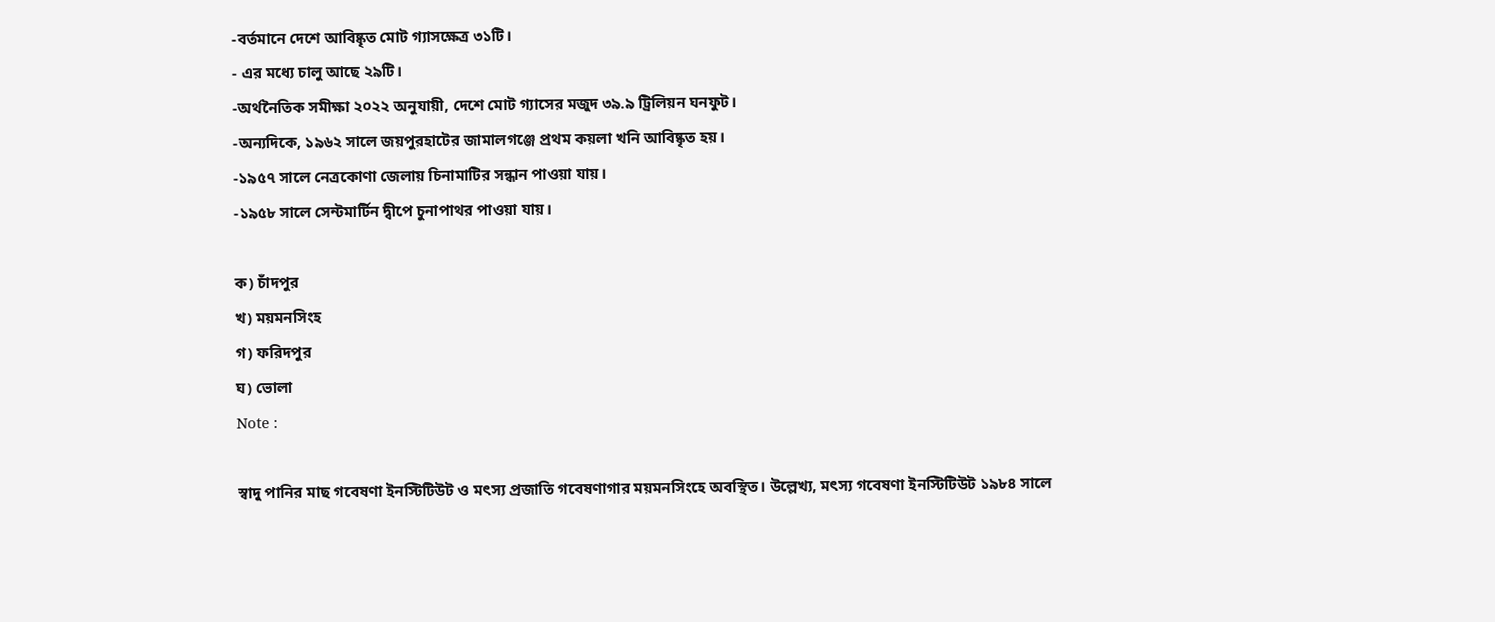-বর্তমানে দেশে আবিষ্কৃত মোট গ্যাসক্ষেত্র ৩১টি।
- এর মধ্যে চালু আছে ২৯টি।
-অর্থনৈতিক সমীক্ষা ২০২২ অনুযায়ী, দেশে মোট গ্যাসের মজুদ ৩৯.৯ ট্রিলিয়ন ঘনফুট।
-অন্যদিকে, ১৯৬২ সালে জয়পুরহাটের জামালগঞ্জে প্রথম কয়লা খনি আবিষ্কৃত হয়।
-১৯৫৭ সালে নেত্রকোণা জেলায় চিনামাটির সন্ধান পাওয়া যায়।
-১৯৫৮ সালে সেন্টমার্টিন দ্বীপে চুনাপাথর পাওয়া যায়।

ক) চাঁদপুর
খ) ময়মনসিংহ
গ) ফরিদপুর
ঘ) ভোলা
Note :

স্বাদু পানির মাছ গবেষণা ইনস্টিটিউট ও মৎস্য প্রজাতি গবেষণাগার ময়মনসিংহে অবস্থিত। উল্লেখ্য, মৎস্য গবেষণা ইনস্টিটিউট ১৯৮৪ সালে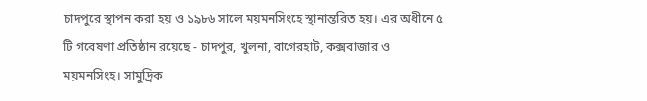চাদপুরে স্থাপন করা হয় ও ১৯৮৬ সালে ময়মনসিংহে স্থানান্তরিত হয়। এর অধীনে ৫ টি গবেষণা প্রতিষ্ঠান রয়েছে - চাদপুর, খুলনা, বাগেরহাট, কক্সবাজার ও ময়মনসিংহ। সামুদ্রিক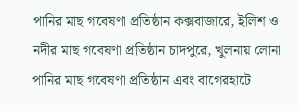পানির মাছ গবেষণা প্রতিষ্ঠান কক্সবাজারে, ইলিশ ও নদীর মাছ গবেষণা প্রতিষ্ঠান চাদপুরে, খুলনায় লোনা পানির মাছ গবেষণা প্রতিষ্ঠান এবং বাগেরহাটে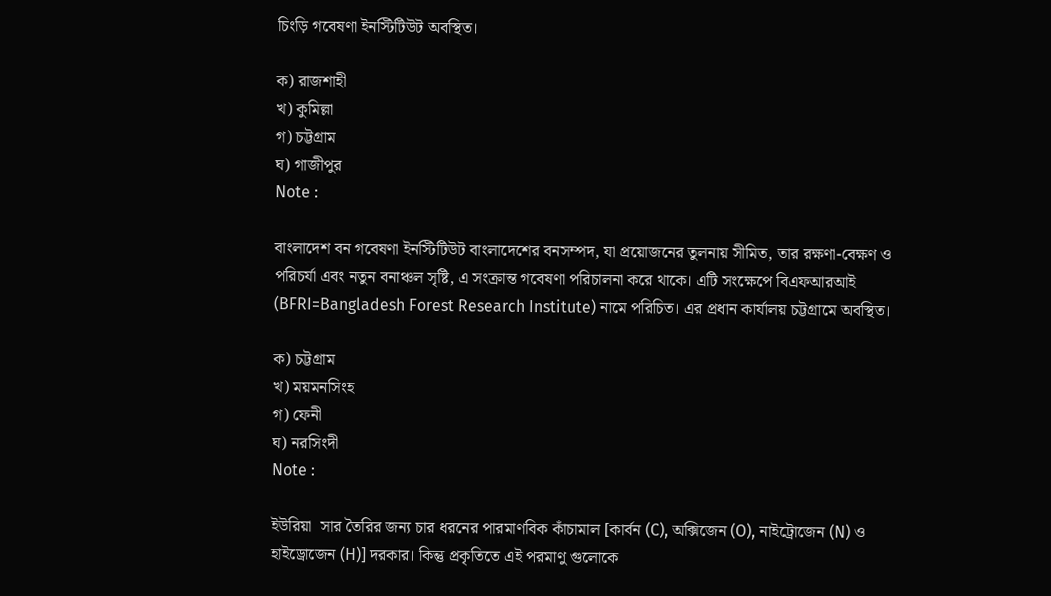চিংড়ি গবেষণা ইনস্টিটিউট অবস্থিত।

ক) রাজশাহী
খ) কুমিল্লা
গ) চট্টগ্রাম
ঘ) গাজীপুর
Note :

বাংলাদেশ বন গবেষণা ইনস্টিটিউট বাংলাদেশের বনসম্পদ, যা প্রয়োজনের তুলনায় সীমিত, তার রক্ষণা-বেক্ষণ ও পরিচর্যা এবং নতুন বনাঞ্চল সৃষ্টি, এ সংক্রান্ত গবেষণা পরিচালনা করে থাকে। এটি সংক্ষেপে বিএফআরআই (BFRI=Bangladesh Forest Research Institute) নামে পরিচিত। এর প্রধান কার্যালয় চট্টগ্রামে অবস্থিত।

ক) চট্টগ্রাম
খ) ময়মনসিংহ
গ) ফেনী
ঘ) নরসিংদী
Note :

ইউরিয়া  সার তৈরির জন্য চার ধরনের পারমাণবিক কাঁচামাল [কার্বন (C), অক্সিজেন (O), নাইট্রোজেন (N) ও হাইড্রোজেন (H)] দরকার। কিন্তু প্রকৃতিতে এই পরমাণু গুলোকে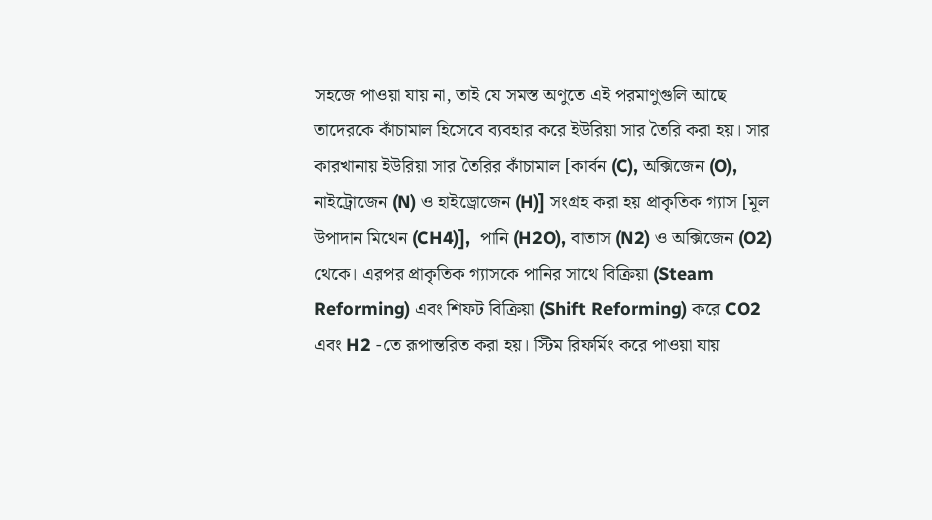সহজে পাওয়া যায় না, তাই যে সমস্ত অণুতে এই পরমাণুগুলি আছে তাদেরকে কাঁচামাল হিসেবে ব্যবহার করে ইউরিয়া সার তৈরি করা হয়। সার কারখানায় ইউরিয়া সার তৈরির কাঁচামাল [কার্বন (C), অক্সিজেন (O), নাইট্রোজেন (N) ও হাইড্রোজেন (H)] সংগ্রহ করা হয় প্রাকৃতিক গ্যাস [মূল উপাদান মিথেন (CH4)],  পানি (H2O), বাতাস (N2) ও অক্সিজেন (O2) থেকে। এরপর প্রাকৃতিক গ্যাসকে পানির সাথে বিক্রিয়া (Steam Reforming) এবং শিফট বিক্রিয়া (Shift Reforming) করে CO2 এবং H2 -তে রূপান্তরিত করা হয়। স্টিম রিফর্মিং করে পাওয়া যায়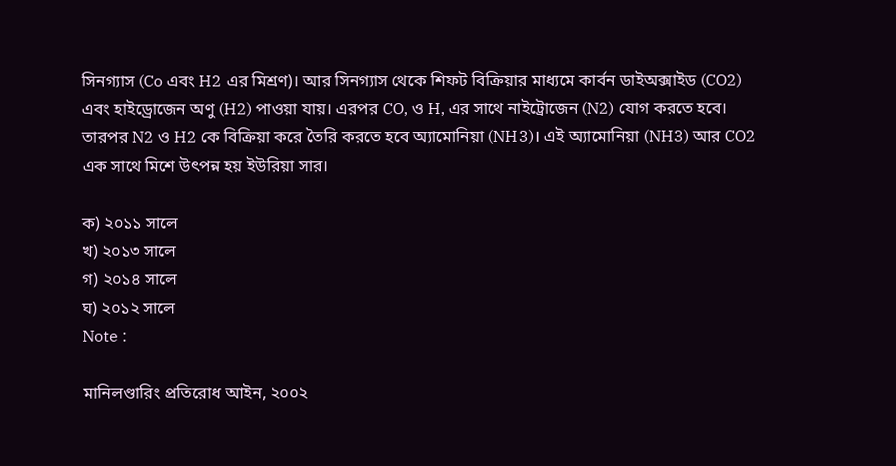সিনগ্যাস (Co এবং H2 এর মিশ্রণ)। আর সিনগ্যাস থেকে শিফট বিক্রিয়ার মাধ্যমে কার্বন ডাইঅক্সাইড (CO2) এবং হাইড্রোজেন অণু (H2) পাওয়া যায়। এরপর CO, ও H, এর সাথে নাইট্রোজেন (N2) যোগ করতে হবে। তারপর N2 ও H2 কে বিক্রিয়া করে তৈরি করতে হবে অ্যামোনিয়া (NH3)। এই অ্যামোনিয়া (NH3) আর CO2 এক সাথে মিশে উৎপন্ন হয় ইউরিয়া সার।

ক) ২০১১ সালে
খ) ২০১৩ সালে
গ) ২০১৪ সালে
ঘ) ২০১২ সালে
Note :

মানিলণ্ডারিং প্রতিরোধ আইন, ২০০২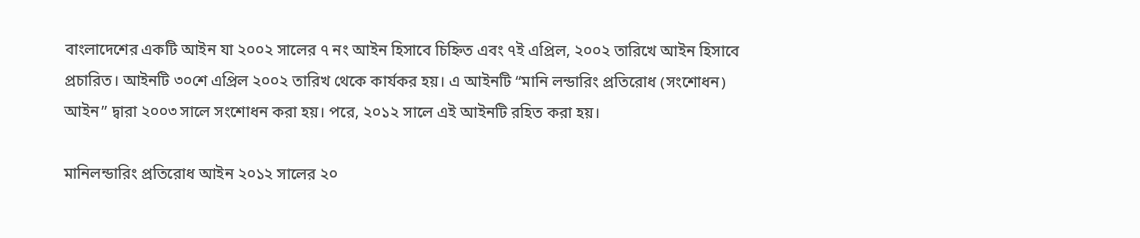বাংলাদেশের একটি আইন যা ২০০২ সালের ৭ নং আইন হিসাবে চিহ্নিত এবং ৭ই এপ্রিল, ২০০২ তারিখে আইন হিসাবে প্রচারিত। আইনটি ৩০শে এপ্রিল ২০০২ তারিখ থেকে কার্যকর হয়। এ আইনটি “মানি লন্ডারিং প্রতিরোধ (সংশোধন) আইন” দ্বারা ২০০৩ সালে সংশোধন করা হয়। পরে, ২০১২ সালে এই আইনটি রহিত করা হয়।

মানিলন্ডারিং প্রতিরোধ আইন ২০১২ সালের ২০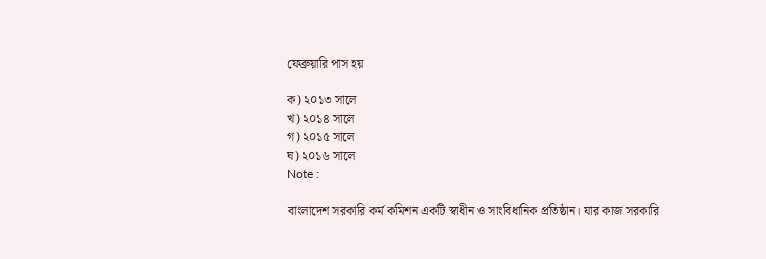ফেব্রুয়ারি পাস হয়

ক) ২০১৩ সালে
খ) ২০১৪ সালে
গ) ২০১৫ সালে
ঘ) ২০১৬ সালে
Note :

বাংলাদেশ সরকারি কর্ম কমিশন একটি স্বাধীন ও সাংবিধানিক প্রতিষ্ঠান। যার কাজ সরকারি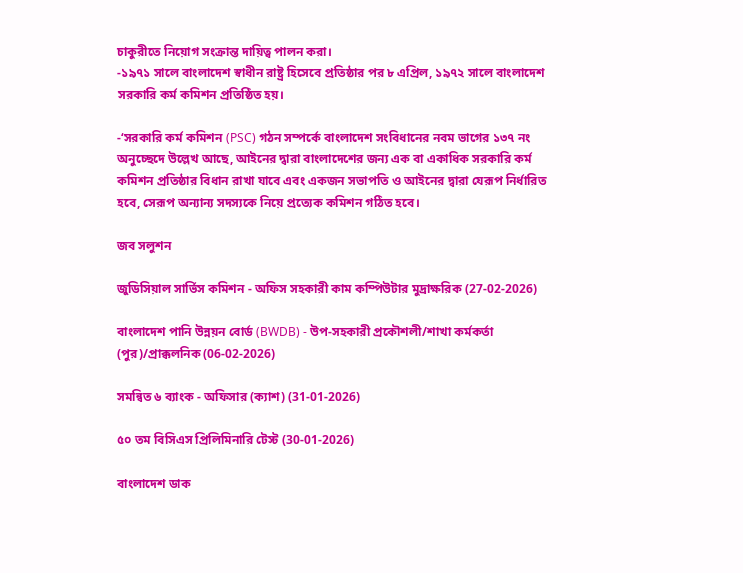চাকুরীতে নিয়োগ সংক্রান্ত দায়িত্ব পালন করা।
-১৯৭১ সালে বাংলাদেশ স্বাধীন রাষ্ট্র হিসেবে প্রতিষ্ঠার পর ৮ এপ্রিল, ১৯৭২ সালে বাংলাদেশ সরকারি কর্ম কমিশন প্রতিষ্ঠিত হয়।

-‘সরকারি কর্ম কমিশন (PSC) গঠন সম্পর্কে বাংলাদেশ সংবিধানের নবম ভাগের ১৩৭ নং অনুচ্ছেদে উল্লেখ আছে, আইনের দ্বারা বাংলাদেশের জন্য এক বা একাধিক সরকারি কর্ম কমিশন প্রতিষ্ঠার বিধান রাখা যাবে এবং একজন সভাপতি ও আইনের দ্বারা যেরূপ নির্ধারিত হবে, সেরূপ অন্যান্য সদস্যকে নিয়ে প্রত্যেক কমিশন গঠিত হবে।

জব সলুশন

জুডিসিয়াল সার্ভিস কমিশন - অফিস সহকারী কাম কম্পিউটার মুদ্রাক্ষরিক (27-02-2026)

বাংলাদেশ পানি উন্নয়ন বোর্ড (BWDB) - উপ-সহকারী প্রকৌশলী/শাখা কর্মকর্তা (পুর)/প্রাক্কলনিক (06-02-2026)

সমন্বিত ৬ ব্যাংক - অফিসার (ক্যাশ) (31-01-2026)

৫০ তম বিসিএস প্রিলিমিনারি টেস্ট (30-01-2026)

বাংলাদেশ ডাক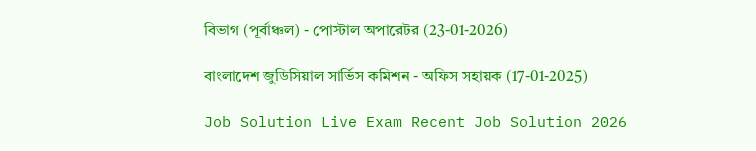বিভাগ (পূর্বাঞ্চল) - পোস্টাল অপারেটর (23-01-2026)

বাংলাদেশ জুডিসিয়াল সার্ভিস কমিশন - অফিস সহায়ক (17-01-2025)

Job Solution Live Exam Recent Job Solution 2026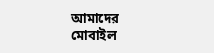আমাদের মোবাইল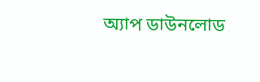অ্যাপ ডাউনলোড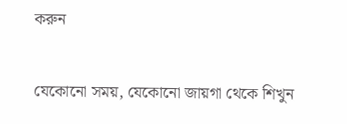করুন

যেকোনো সময়, যেকোনো জায়গা থেকে শিখুন